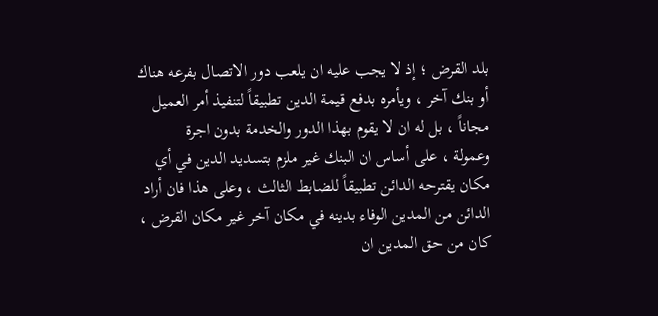بلد القرض ؛ إذ لا يجب عليه ان يلعب دور الاتصال بفرعه هناك
أو بنك آخر ، ويأمره بدفع قيمة الدين تطبيقاً لتنفيذ أمر العميل
مجاناً ، بل له ان لا يقوم بهذا الدور والخدمة بدون اجرة
وعمولة ، على أساس ان البنك غير ملزم بتسديد الدين في أي
مكان يقترحه الدائن تطبيقاً للضابط الثالث ، وعلى هذا فان أراد
الدائن من المدين الوفاء بدينه في مكان آخر غير مكان القرض ،
كان من حق المدين ان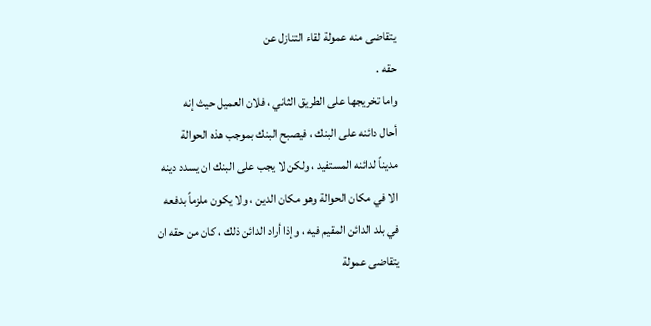يتقاضى منه عمولة لقاء التنازل عن
حقه .
واما تخريجها على الطريق الثاني ، فلان العميل حيث إنه
أحال دائنه على البنك ، فيصبح البنك بموجب هذه الحوالة
مديناً لدائنه المستفيد ، ولكن لا يجب على البنك ان يسدد دينه
الا في مكان الحوالة وهو مكان الدين ، ولا يكون ملزماً بدفعه
في بلد الدائن المقيم فيه ، وإذا أراد الدائن ذلك ، كان من حقه ان
يتقاضى عمولة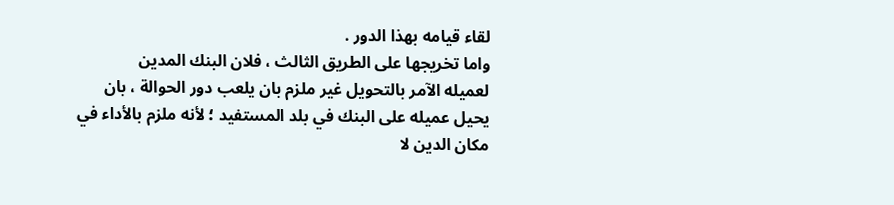لقاء قيامه بهذا الدور .
واما تخريجها على الطريق الثالث ، فلان البنك المدين
لعميله الآمر بالتحويل غير ملزم بان يلعب دور الحوالة ، بان
يحيل عميله على البنك في بلد المستفيد ؛ لأنه ملزم بالأداء في
مكان الدين لا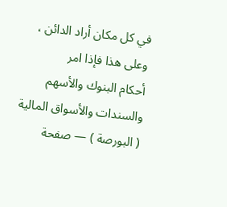في كل مكان أراد الدائن ، وعلى هذا فإذا امر
أحكام البنوك والأسهم والسندات والأسواق المالية ( البورصة ) — صفحة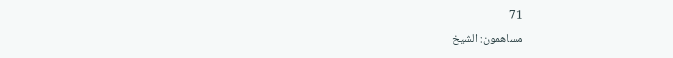71
مساهمون: الشيخ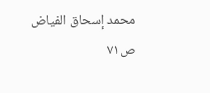محمد إسحاق الفياض
ص٧١